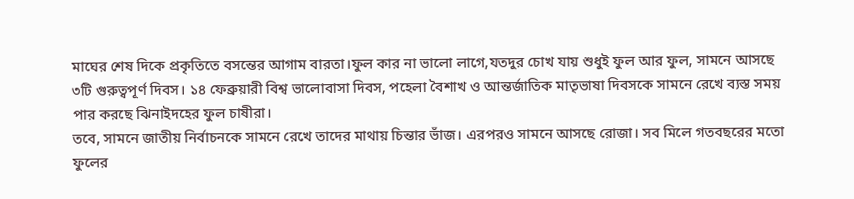মাঘের শেষ দিকে প্রকৃতিতে বসন্তের আগাম বারতা।ফুল কার না ভালো লাগে,যতদুর চোখ যায় শুধুই ফুল আর ফুল, সামনে আসছে ৩টি গুরুত্বপূর্ণ দিবস। ১৪ ফেব্রুয়ারী বিশ্ব ভালোবাসা দিবস, পহেলা বৈশাখ ও আন্তর্জাতিক মাতৃভাষা দিবসকে সামনে রেখে ব্যস্ত সময় পার করছে ঝিনাইদহের ফুল চাষীরা।
তবে, সামনে জাতীয় নির্বাচনকে সামনে রেখে তাদের মাথায় চিন্তার ভাঁজ। এরপরও সামনে আসছে রোজা। সব মিলে গতবছরের মতো ফুলের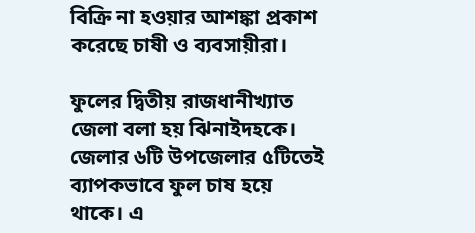বিক্রি না হওয়ার আশঙ্কা প্রকাশ করেছে চাষী ও ব্যবসায়ীরা।

ফুলের দ্বিতীয় রাজধানীখ্যাত জেলা বলা হয় ঝিনাইদহকে। জেলার ৬টি উপজেলার ৫টিতেই ব্যাপকভাবে ফুল চাষ হয়ে থাকে। এ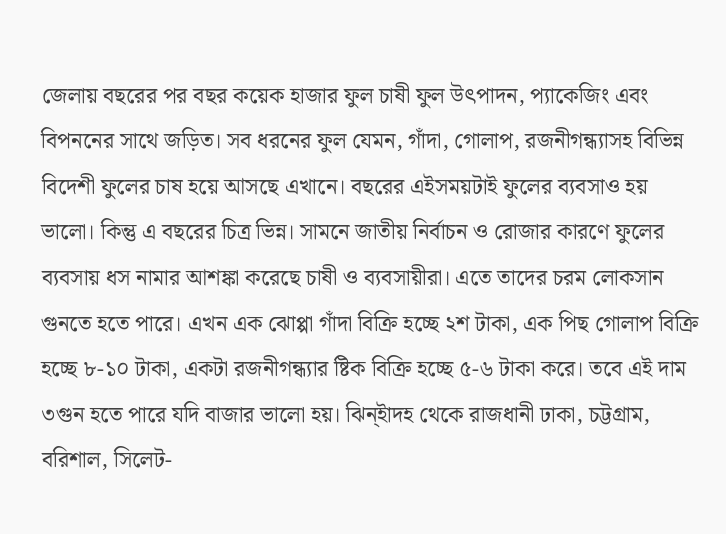জেলায় বছরের পর বছর কয়েক হাজার ফুল চাষী ফুল উৎপাদন, প্যাকেজিং এবং বিপননের সাথে জড়িত। সব ধরনের ফুল যেমন, গাঁদা, গোলাপ, রজনীগন্ধ্যাসহ বিভিন্ন বিদেশী ফুলের চাষ হয়ে আসছে এখানে। বছরের এইসময়টাই ফুলের ব্যবসাও হয় ভালো। কিন্তু এ বছরের চিত্র ভিন্ন। সামনে জাতীয় নির্বাচন ও রোজার কারণে ফুলের ব্যবসায় ধস নামার আশঙ্কা করেছে চাষী ও ব্যবসায়ীরা। এতে তাদের চরম লোকসান গুনতে হতে পারে। এখন এক ঝোপ্পা গাঁদা বিক্রি হচ্ছে ২শ টাকা, এক পিছ গোলাপ বিক্রি হচ্ছে ৮-১০ টাকা, একটা রজনীগন্ধ্যার ষ্টিক বিক্রি হচ্ছে ৫-৬ টাকা করে। তবে এই দাম ৩গুন হতে পারে যদি বাজার ভালো হয়। ঝিন্ইাদহ থেকে রাজধানী ঢাকা, চট্টগ্রাম, বরিশাল, সিলেট-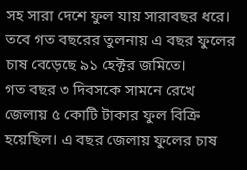সহ সারা দেশে ফুল যায় সারাবছর ধরে। তবে গত বছরের তুলনায় এ বছর ফুলের চাষ বেড়েছে ৯১ হেক্টর জমিতে।
গত বছর ৩ দিবসকে সামনে রেখে জেলায় ৫ কোটি টাকার ফুল বিক্রি হয়েছিল। এ বছর জেলায় ফুলের চাষ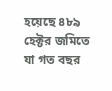হয়েছে ৪৮৯ হেক্টর জমিতে যা গত বছর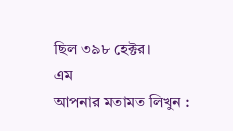ছিল ৩৯৮ হেক্টর।
এম
আপনার মতামত লিখুন :